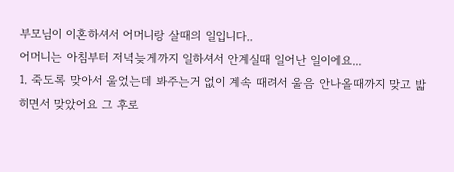부모님이 이혼하셔서 어머니랑 살때의 일입니다..
어머니는 아침부터 저녁늦게까지 일하셔서 안계실때 일어난 일이에요...
1. 죽도록 맞아서 울었는데 봐주는거 없이 계속 때려서 울음 안나올때까지 맞고 밟히면서 맞았어요 그 후로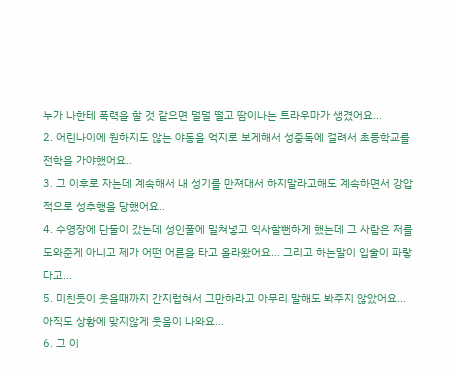누가 나한테 폭력을 할 것 같으면 덜덜 떨고 땀이나는 트라우마가 생겼어요...
2. 어린나이에 원하지도 않는 야동을 억지로 보게해서 성중독에 걸려서 초등학교를 전학을 가야했어요..
3. 그 이후로 자는데 계속해서 내 성기를 만져대서 하지말라고해도 계속하면서 강압적으로 성추행을 당했어요..
4. 수영장에 단둘이 갔는데 성인풀에 밀쳐넣고 익사할뻔하게 했는데 그 사람은 저를 도와준게 아니고 제가 어떤 어른을 타고 올라왔어요... 그리고 하는말이 입술이 파랗다고...
5. 미친듯이 웃을때까지 간지럽혀서 그만하라고 아무리 말해도 봐주지 않았어요... 아직도 상황에 맞지않게 웃음이 나와요...
6. 그 이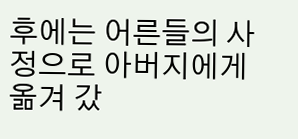후에는 어른들의 사정으로 아버지에게 옮겨 갔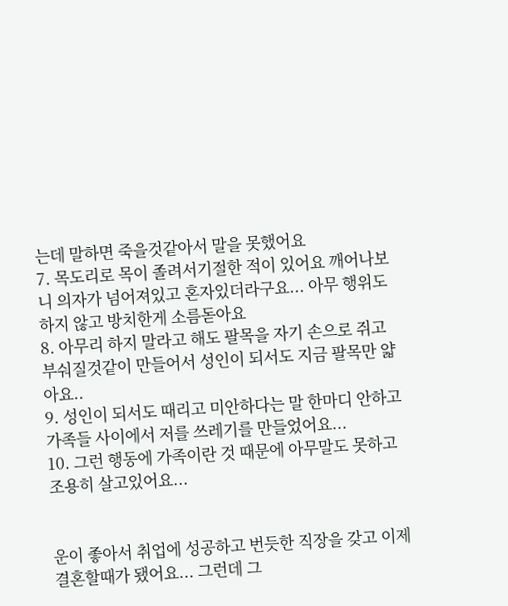는데 말하면 죽을것같아서 말을 못했어요
7. 목도리로 목이 졸려서기절한 적이 있어요 깨어나보니 의자가 넘어져있고 혼자있더라구요... 아무 행위도 하지 않고 방치한게 소름돋아요
8. 아무리 하지 말라고 해도 팔목을 자기 손으로 쥐고 부숴질것같이 만들어서 성인이 되서도 지금 팔목만 얇아요..
9. 성인이 되서도 때리고 미안하다는 말 한마디 안하고 가족들 사이에서 저를 쓰레기를 만들었어요...
10. 그런 행동에 가족이란 것 때문에 아무말도 못하고 조용히 살고있어요...


운이 좋아서 취업에 성공하고 번듯한 직장을 갖고 이제 결혼할때가 됐어요... 그런데 그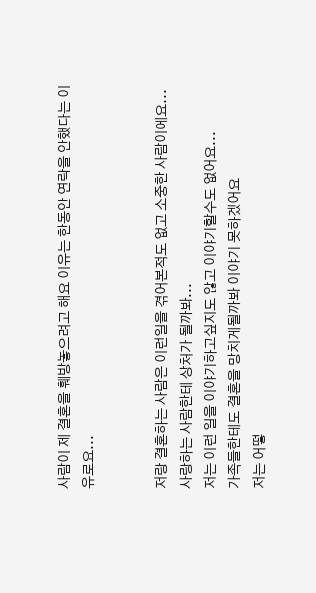사람이 제 결혼을 훼방놓으려고 해요 이유는 한동안 연락을 안했다는 이유로요...


저랑 결혼하는 사람은 이런일을 겪어본적도 없고 소중한 사람이에요...
사랑하는 사람한테 상처가 될까봐...
저는 이런 일을 이야기하고싶지도 않고 이야기할수도 없어요...
가족들한테도 결혼을 망치게될까봐 이야기 못하겠어요
저는 어떻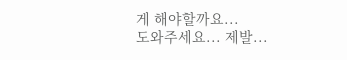게 해야할까요...
도와주세요... 제발...